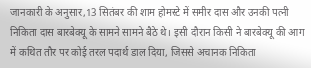जानकारी के अनुसार,13 सितंबर की शाम होमस्टे में समीर दास और उनकी पत्नी निकिता दास बारबेक्यू के सामने सामने बैठे थे। इसी दौरान किसी ने बारबेक्यू की आग में कथित तौर पर कोई तरल पदार्थ डाल दिया, जिससे अचानक निकिता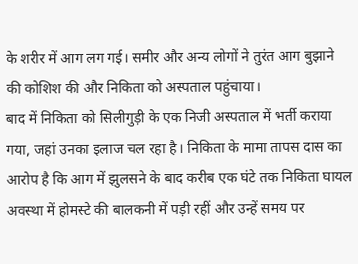के शरीर में आग लग गई। समीर और अन्य लोगों ने तुरंत आग बुझाने की कोशिश की और निकिता को अस्पताल पहुंचाया।
बाद में निकिता को सिलीगुड़ी के एक निजी अस्पताल में भर्ती कराया गया, जहां उनका इलाज चल रहा है। निकिता के मामा तापस दास का आरोप है कि आग में झुलसने के बाद करीब एक घंटे तक निकिता घायल अवस्था में होमस्टे की बालकनी में पड़ी रहीं और उन्हें समय पर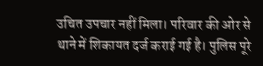उचित उपचार नहीं मिला। परिवार की ओर से थाने में शिकायत दर्ज कराई गई है। पुलिस पूरे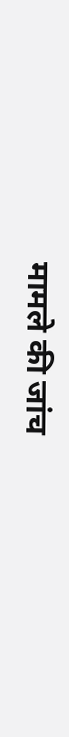मामले की जांच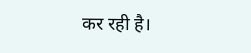कर रही है।